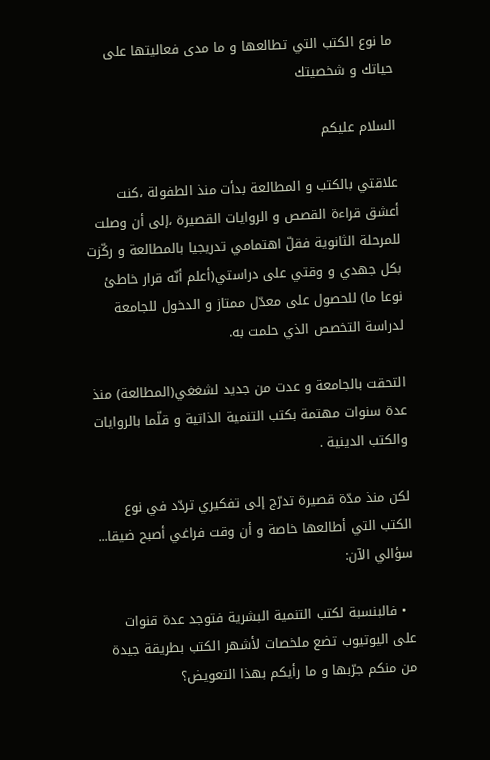ما نوع الكتب التي تطالعها و ما مدى فعاليتها على حياتك و شخصيتك

السلام عليكم

علاقتي بالكتب و المطالعة بدأت منذ الطفولة ،كنت أعشق قراءة القصص و الروايات القصيرة ،إلى أن وصلت للمرحلة الثانوية فقلّ اهتمامي تدريجيا بالمطالعة و ركّزت بكل جهدي و وقتي على دراستي(أعلم أنّه قرار خاطئ نوعا ما) للحصول على معدّل ممتاز و الدخول للجامعة لدراسة التخصص الذي حلمت به.

التحقت بالجامعة و عدت من جديد لشغغي(المطالعة) منذ عدة سنوات مهتمة بكتب التنمية الذاتية و قلّما بالروايات والكتب الدينية .

لكن منذ مدّة قصيرة تدرّج إلى تفكيري تردّد في نوع الكتب التي أطالعها خاصة و أن وقت فراغي أصبح ضيقا... سؤالي الآن:

  • فالبنسبة لكتب التنمية البشرية فتوجد عدة قنوات على اليوتيوب تضع ملخصات لأشهر الكتب بطريقة جيدة من منكم جرّبها و ما رأيكم بهذا التعويض؟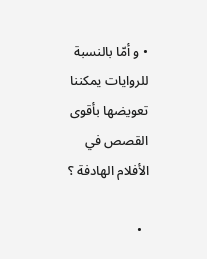• و أمّا بالنسبة للروايات يمكننا تعويضها بأقوى القصص في الأفلام الهادفة ؟

  •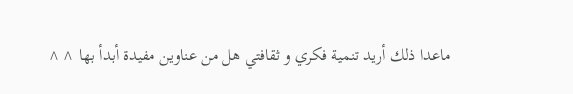ماعدا ذلك أريد تنمية فكري و ثقافتي هل من عناوين مفيدة أبدأ بها ^^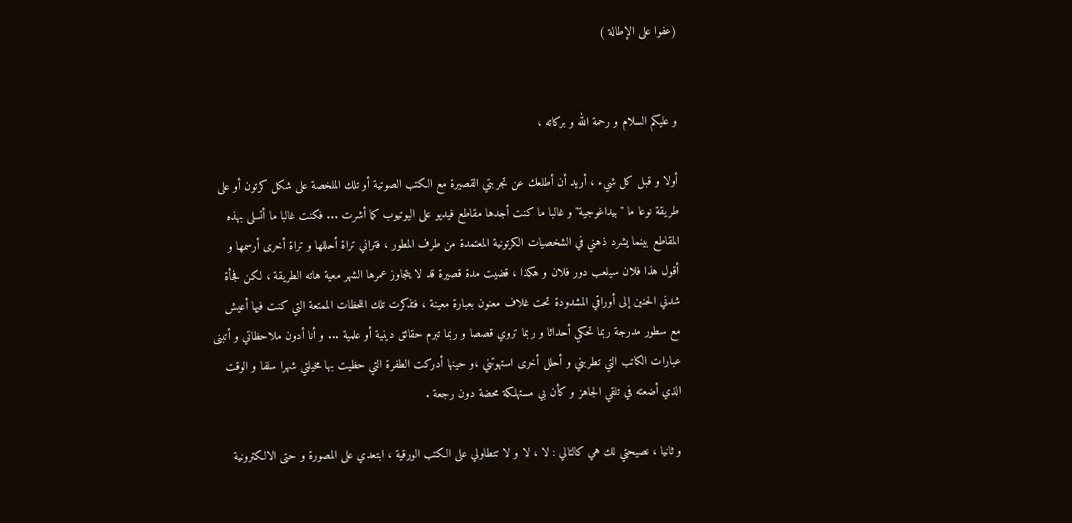(عفوا على الإطالة )


و عليكم السلام و رحمة الله و بركاته ،

أولا و قبل كل شيء ، أريد أن أطلعك عن تجربتي القصيرة مع الكتب الصوتية أو تلك الملخصة على شكل كرتون أو على طريقة نوعا ما "بيداغوجية" و غالبا ما كنت أجدها مقاطع فيديو على اليوتيوب كما أشرت ... فكنت غالبا ما أتسلى بهذه المقاطع بينما يشرد ذهني في الشخصيات الكرتونية المعتمدة من طرف المطور ، فتراني تراة أحللها و تراة أخرى أرسمها و أقول هذا فلان سيلعب دور فلان و هكذا ، قضيت مدة قصيرة قد لا يتجاوز عمرها الشهر معية هاته الطريقة ، لكن فجأة شدني الحنين إلى أوراقي المشدودة تحت غلاف معنون بعبارة معينة ، فتذكرت تلك اللحظات الممتعة التي كنت فيها أعيش مع سطور مدرجة ربما تحكي أحداثا و ربما تروي قصصا و ربما تبرم حقائق دينية أو علمية ... و أنا أدون ملاحظاتي و أتبنى عبارات الكاتب التي تطربني و أحلل أخرى استهوتني ،و حينها أدركت الطفرة التي حظيت بها مخيلتي شهرا سلفا و الوقت الذي أضعته في تلقي الجاهز و كأن بي مستهلكة محضة دون رجعة .

و ثانيا ، نصيحتي لك هي كالتالي : لا ، لا و لا تتطاولي على الكتب الورقية ، ابتعدي على المصورة و حتى الالكترونية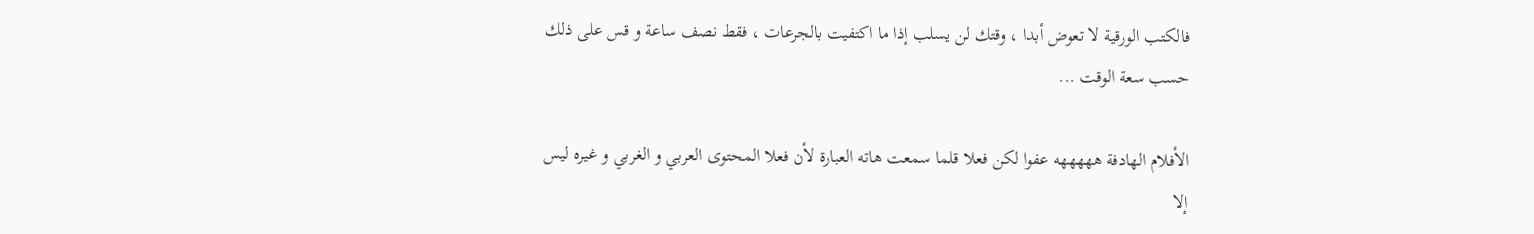فالكتب الورقية لا تعوض أبدا ، وقتك لن يسلب إذا ما اكتفيت بالجرعات ، فقط نصف ساعة و قس على ذلك حسب سعة الوقت ...

الأفلام الهادفة هههههه عفوا لكن فعلا قلما سمعت هاته العبارة لأن فعلا المحتوى العربي و الغربي و غيره ليس إلا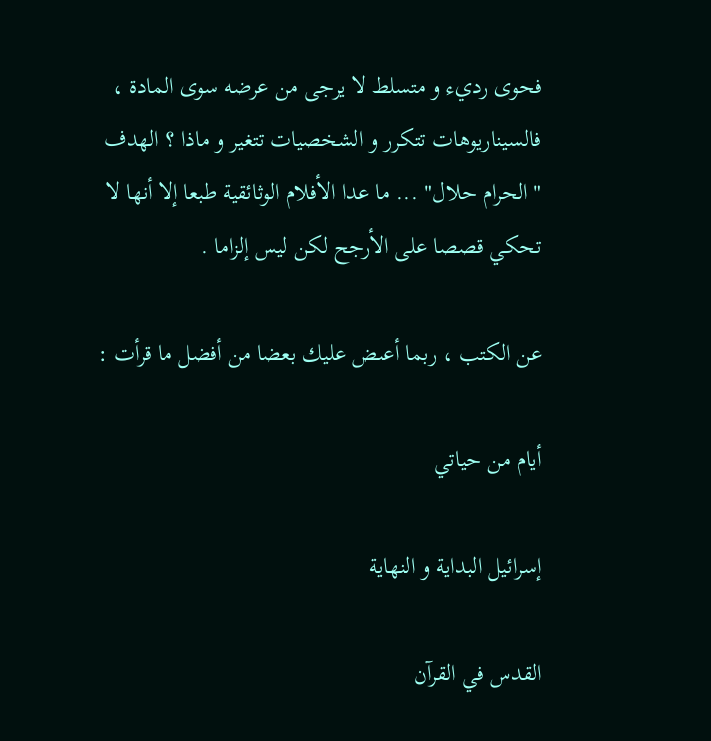فحوى رديء و متسلط لا يرجى من عرضه سوى المادة ، فالسيناريوهات تتكرر و الشخصيات تتغير و ماذا ؟ الهدف "الحرام حلال" ... ما عدا الأفلام الوثائقية طبعا إلا أنها لا تحكي قصصا على الأرجح لكن ليس إلزاما .

عن الكتب ، ربما أعىض عليك بعضا من أفضل ما قرأت :

أيام من حياتي

إسرائيل البداية و النهاية

القدس في القرآن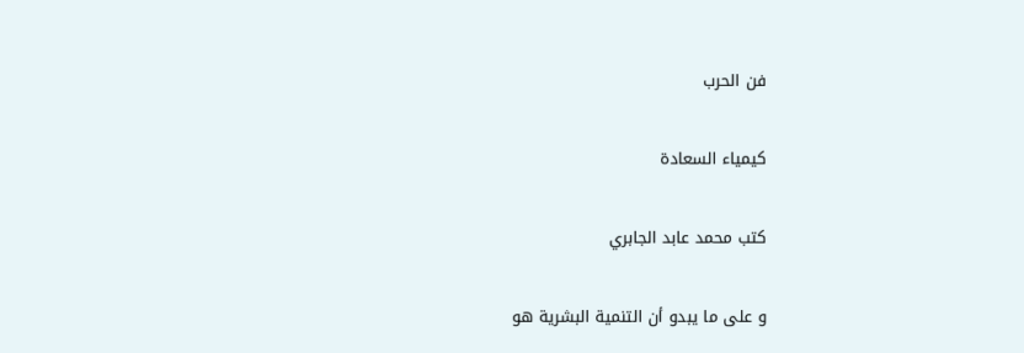فن الحرب

كيمياء السعادة

كتب محمد عابد الجابري

و على ما يبدو أن التنمية البشرية هو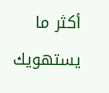أكثر ما يستهويك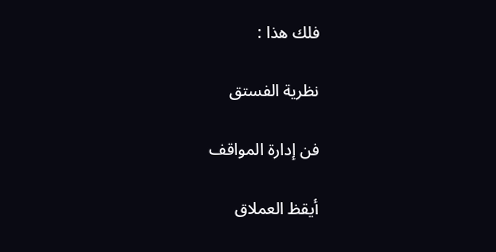فلك هذا :

نظرية الفستق

فن إدارة المواقف

أيقظ العملاق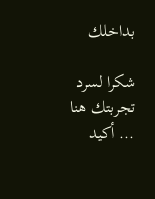بداخلك

شكرا لسرد تجربتك هنا ... أكيد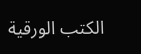الكتب الورقية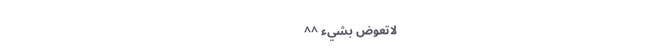لاتعوض بشيء ^^